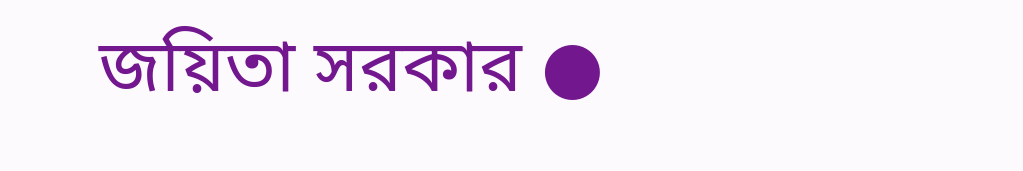জয়িতা সরকার ●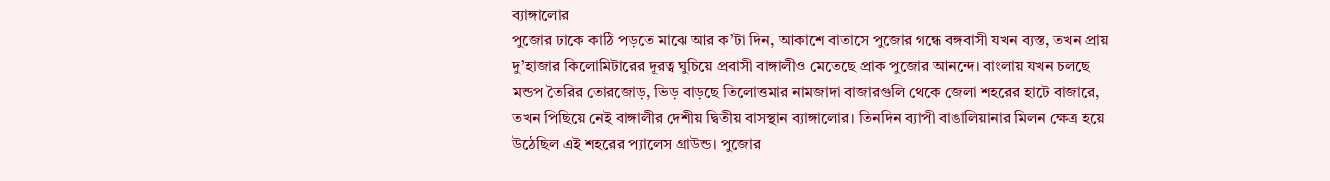ব্যাঙ্গালোর
পুজোর ঢাকে কাঠি পড়তে মাঝে আর ক’টা দিন, আকাশে বাতাসে পুজোর গন্ধে বঙ্গবাসী যখন ব্যস্ত, তখন প্রায় দু’হাজার কিলোমিটারের দূরত্ব ঘুচিয়ে প্রবাসী বাঙ্গালীও মেতেছে প্রাক পুজোর আনন্দে। বাংলায় যখন চলছে মন্ডপ তৈরির তোরজোড়, ভিড় বাড়ছে তিলোত্তমার নামজাদা বাজারগুলি থেকে জেলা শহরের হাটে বাজারে, তখন পিছিয়ে নেই বাঙ্গালীর দেশীয় দ্বিতীয় বাসস্থান ব্যাঙ্গালোর। তিনদিন ব্যাপী বাঙালিয়ানার মিলন ক্ষেত্র হয়ে উঠেছিল এই শহরের প্যালেস গ্রাউন্ড। পুজোর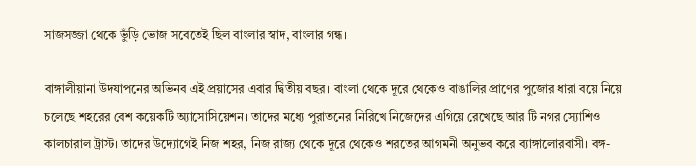সাজসজ্জা থেকে ভুঁড়ি ভোজ সবেতেই ছিল বাংলার স্বাদ, বাংলার গন্ধ।

বাঙ্গালীয়ানা উদযাপনের অভিনব এই প্রয়াসের এবার দ্বিতীয় বছর। বাংলা থেকে দূরে থেকেও বাঙালির প্রাণের পুজোর ধারা বয়ে নিয়ে চলেছে শহরের বেশ কয়েকটি অ্যাসোসিয়েশন। তাদের মধ্যে পুরাতনের নিরিখে নিজেদের এগিয়ে রেখেছে আর টি নগর স্যোশিও কালচারাল ট্রাস্ট। তাদের উদ্যোগেই নিজ শহর, নিজ রাজ্য থেকে দূরে থেকেও শরতের আগমনী অনুভব করে ব্যাঙ্গালোরবাসী। বঙ্গ-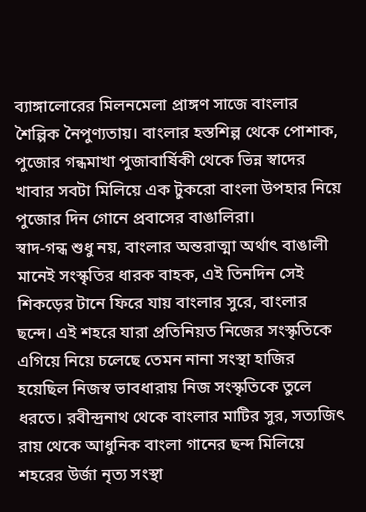ব্যাঙ্গালোরের মিলনমেলা প্রাঙ্গণ সাজে বাংলার শৈল্পিক নৈপুণ্যতায়। বাংলার হস্তশিল্প থেকে পোশাক, পুজোর গন্ধমাখা পুজাবার্ষিকী থেকে ভিন্ন স্বাদের খাবার সবটা মিলিয়ে এক টুকরো বাংলা উপহার নিয়ে পুজোর দিন গোনে প্রবাসের বাঙালিরা।
স্বাদ-গন্ধ শুধু নয়, বাংলার অন্তরাত্মা অর্থাৎ বাঙালী মানেই সংস্কৃতির ধারক বাহক, এই তিনদিন সেই শিকড়ের টানে ফিরে যায় বাংলার সুরে, বাংলার ছন্দে। এই শহরে যারা প্রতিনিয়ত নিজের সংস্কৃতিকে এগিয়ে নিয়ে চলেছে তেমন নানা সংস্থা হাজির হয়েছিল নিজস্ব ভাবধারায় নিজ সংস্কৃতিকে তুলে ধরতে। রবীন্দ্রনাথ থেকে বাংলার মাটির সুর, সত্যজিৎ রায় থেকে আধুনিক বাংলা গানের ছন্দ মিলিয়ে শহরের উর্জা নৃত্য সংস্থা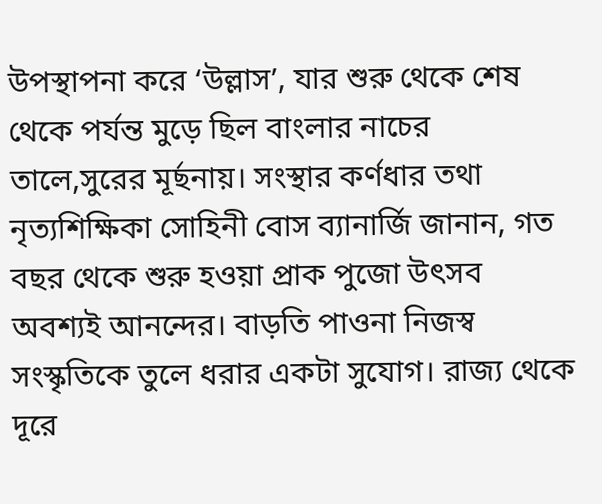উপস্থাপনা করে ‘উল্লাস’, যার শুরু থেকে শেষ থেকে পর্যন্ত মুড়ে ছিল বাংলার নাচের তালে,সুরের মূর্ছনায়। সংস্থার কর্ণধার তথা নৃত্যশিক্ষিকা সোহিনী বোস ব্যানার্জি জানান, গত বছর থেকে শুরু হওয়া প্রাক পুজো উৎসব অবশ্যই আনন্দের। বাড়তি পাওনা নিজস্ব সংস্কৃতিকে তুলে ধরার একটা সুযোগ। রাজ্য থেকে দূরে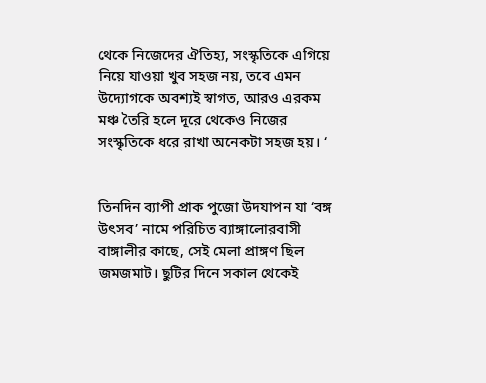থেকে নিজেদের ঐতিহ্য, সংস্কৃতিকে এগিয়ে নিয়ে যাওয়া খুব সহজ নয়, তবে এমন উদ্যোগকে অবশ্যই স্বাগত, আরও এরকম মঞ্চ তৈরি হলে দূরে থেকেও নিজের সংস্কৃতিকে ধরে রাখা অনেকটা সহজ হয়। ‘


তিনদিন ব্যাপী প্রাক পুজো উদযাপন যা ‘বঙ্গ উৎসব’ নামে পরিচিত ব্যাঙ্গালোরবাসী বাঙ্গালীর কাছে, সেই মেলা প্রাঙ্গণ ছিল জমজমাট। ছুটির দিনে সকাল থেকেই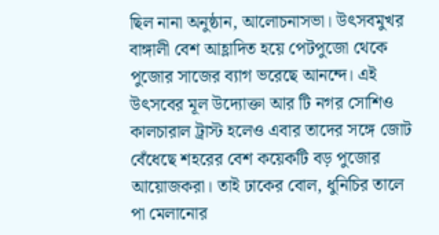ছিল নানা অনুষ্ঠান, আলোচনাসভা। উৎসবমুখর বাঙ্গালী বেশ আহ্লাদিত হয়ে পেটপুজো থেকে পুজোর সাজের ব্যাগ ভরেছে আনন্দে। এই উৎসবের মূল উদ্যোক্তা আর টি নগর সোশিও কালচারাল ট্রাস্ট হলেও এবার তাদের সঙ্গে জোট বেঁধেছে শহরের বেশ কয়েকটি বড় পুজোর আয়োজকরা। তাই ঢাকের বোল, ধুনিচির তালে পা মেলানোর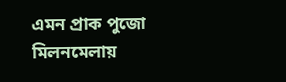এমন প্রাক পুজো মিলনমেলায়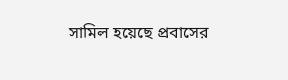সামিল হয়েছে প্রবাসের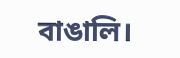বাঙালি।